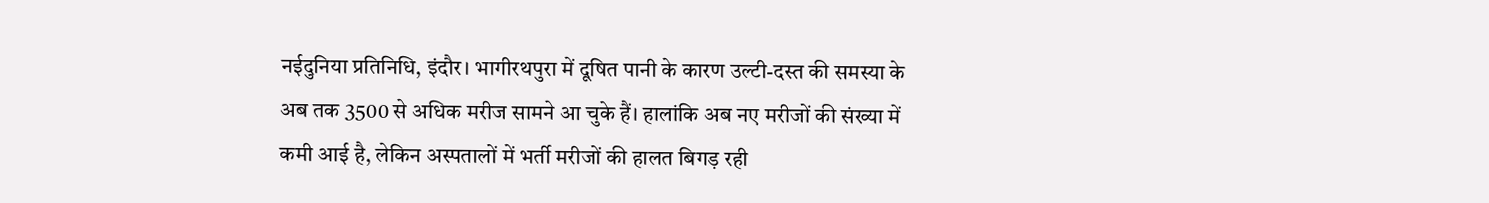नईदुनिया प्रतिनिधि, इंदौर। भागीरथपुरा में दूषित पानी के कारण उल्टी-दस्त की समस्या के अब तक 3500 से अधिक मरीज सामने आ चुके हैं। हालांकि अब नए मरीजों की संख्या में कमी आई है, लेकिन अस्पतालों में भर्ती मरीजों की हालत बिगड़ रही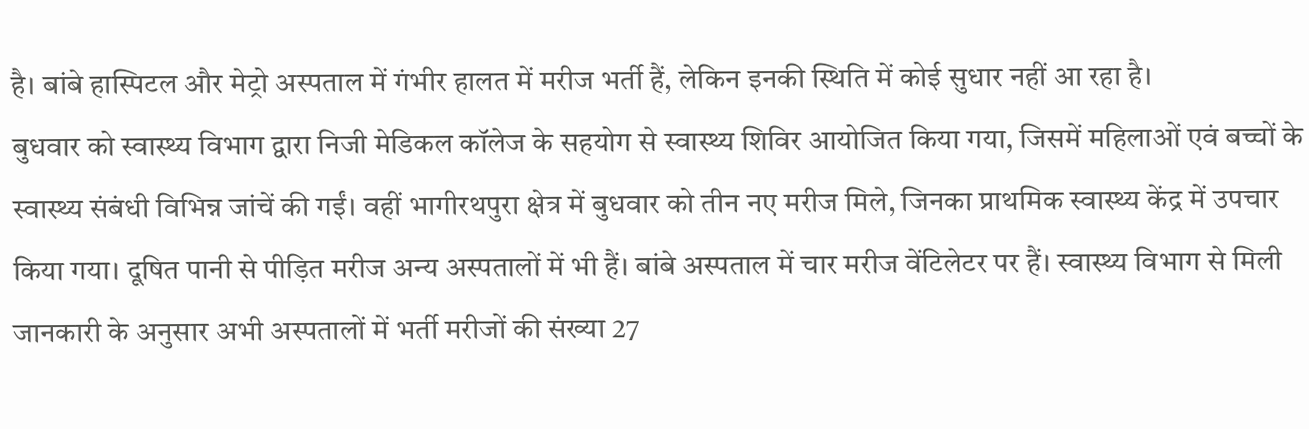है। बांबे हास्पिटल और मेट्रो अस्पताल में गंभीर हालत में मरीज भर्ती हैं, लेकिन इनकी स्थिति में कोई सुधार नहीं आ रहा है।
बुधवार को स्वास्थ्य विभाग द्वारा निजी मेडिकल कॉलेज के सहयोग से स्वास्थ्य शिविर आयोजित किया गया, जिसमें महिलाओं एवं बच्चों के स्वास्थ्य संबंधी विभिन्न जांचें की गईं। वहीं भागीरथपुरा क्षेत्र में बुधवार को तीन नए मरीज मिले, जिनका प्राथमिक स्वास्थ्य केंद्र में उपचार किया गया। दूषित पानी से पीड़ित मरीज अन्य अस्पतालों में भी हैं। बांबे अस्पताल में चार मरीज वेंटिलेटर पर हैं। स्वास्थ्य विभाग से मिली जानकारी के अनुसार अभी अस्पतालों में भर्ती मरीजों की संख्या 27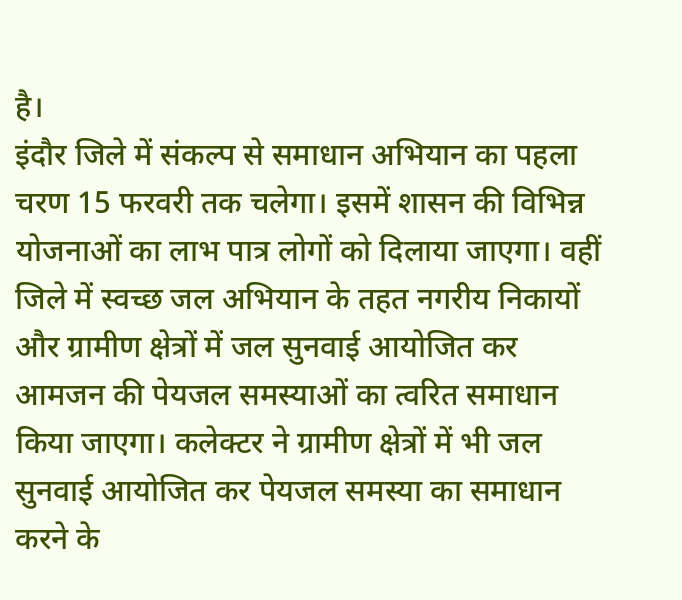है।
इंदौर जिले में संकल्प से समाधान अभियान का पहला चरण 15 फरवरी तक चलेगा। इसमें शासन की विभिन्न योजनाओं का लाभ पात्र लोगों को दिलाया जाएगा। वहीं जिले में स्वच्छ जल अभियान के तहत नगरीय निकायों और ग्रामीण क्षेत्रों में जल सुनवाई आयोजित कर आमजन की पेयजल समस्याओं का त्वरित समाधान किया जाएगा। कलेक्टर ने ग्रामीण क्षेत्रों में भी जल सुनवाई आयोजित कर पेयजल समस्या का समाधान करने के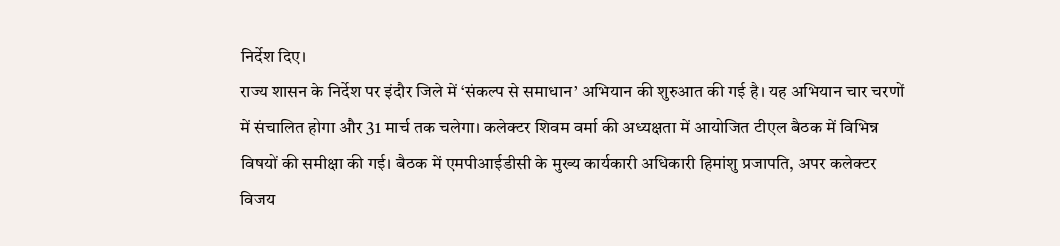निर्देश दिए।
राज्य शासन के निर्देश पर इंदौर जिले में ‘संकल्प से समाधान’ अभियान की शुरुआत की गई है। यह अभियान चार चरणों में संचालित होगा और 31 मार्च तक चलेगा। कलेक्टर शिवम वर्मा की अध्यक्षता में आयोजित टीएल बैठक में विभिन्न विषयों की समीक्षा की गई। बैठक में एमपीआईडीसी के मुख्य कार्यकारी अधिकारी हिमांशु प्रजापति, अपर कलेक्टर विजय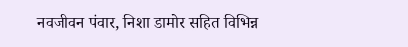नवजीवन पंवार, निशा डामोर सहित विभिन्न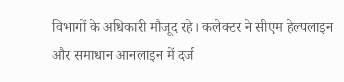विभागों के अधिकारी मौजूद रहे। कलेक्टर ने सीएम हेल्पलाइन और समाधान आनलाइन में दर्ज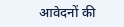आवेदनों की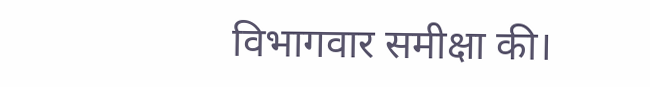विभागवार समीक्षा की।